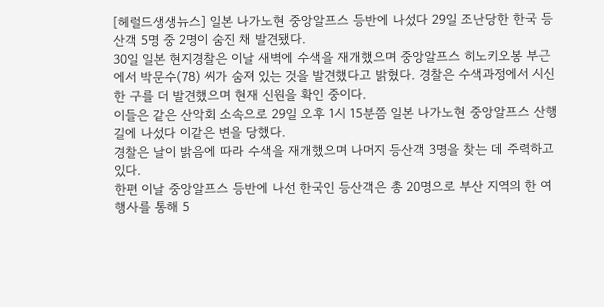[헤럴드생생뉴스] 일본 나가노현 중앙알프스 등반에 나섰다 29일 조난당한 한국 등산객 5명 중 2명이 숨진 채 발견됐다.
30일 일본 현지경찰은 이날 새벽에 수색을 재개했으며 중앙알프스 히노키오봉 부근에서 박문수(78) 씨가 숨져 있는 것을 발견했다고 밝혔다. 경찰은 수색과정에서 시신 한 구를 더 발견했으며 현재 신원을 확인 중이다.
이들은 같은 산악회 소속으로 29일 오후 1시 15분쯤 일본 나가노현 중앙알프스 산행길에 나섰다 이같은 변을 당했다.
경찰은 날이 밝음에 따라 수색을 재개했으며 나머지 등산객 3명을 찾는 데 주력하고 있다.
한편 이날 중앙알프스 등반에 나선 한국인 등산객은 총 20명으로 부산 지역의 한 여행사를 통해 5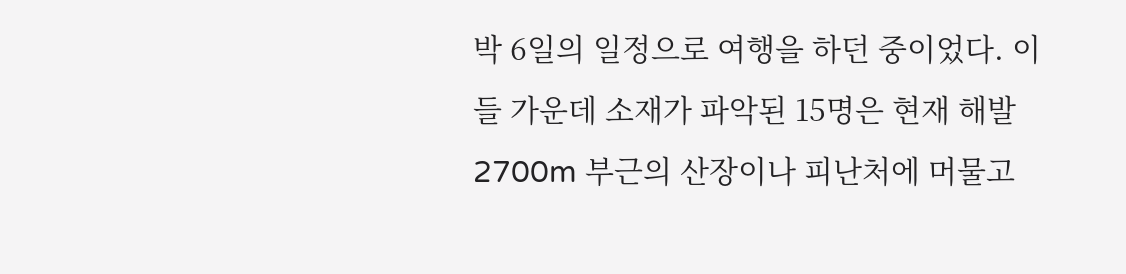박 6일의 일정으로 여행을 하던 중이었다. 이들 가운데 소재가 파악된 15명은 현재 해발 2700m 부근의 산장이나 피난처에 머물고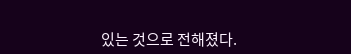있는 것으로 전해졌다.